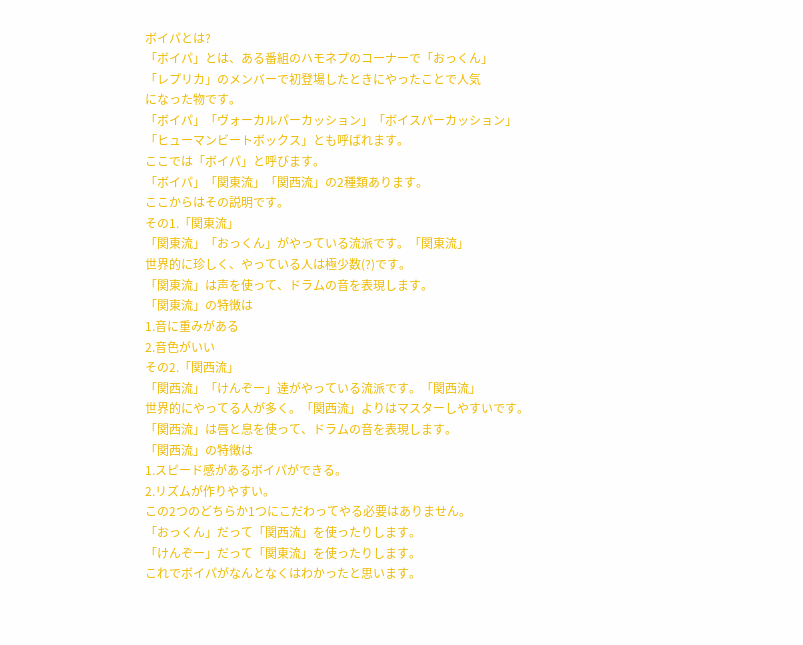ボイパとは?
「ボイパ」とは、ある番組のハモネプのコーナーで「おっくん」
「レプリカ」のメンバーで初登場したときにやったことで人気
になった物です。
「ボイパ」「ヴォーカルパーカッション」「ボイスパーカッション」
「ヒューマンビートボックス」とも呼ばれます。
ここでは「ボイパ」と呼びます。
「ボイパ」「関東流」「関西流」の2種類あります。
ここからはその説明です。
その1.「関東流」
「関東流」「おっくん」がやっている流派です。「関東流」
世界的に珍しく、やっている人は極少数(?)です。
「関東流」は声を使って、ドラムの音を表現します。
「関東流」の特徴は
1.音に重みがある
2.音色がいい
その2.「関西流」
「関西流」「けんぞー」達がやっている流派です。「関西流」
世界的にやってる人が多く。「関西流」よりはマスターしやすいです。
「関西流」は唇と息を使って、ドラムの音を表現します。
「関西流」の特徴は
1.スピード感があるボイパができる。
2.リズムが作りやすい。
この2つのどちらか1つにこだわってやる必要はありません。
「おっくん」だって「関西流」を使ったりします。
「けんぞー」だって「関東流」を使ったりします。
これでボイパがなんとなくはわかったと思います。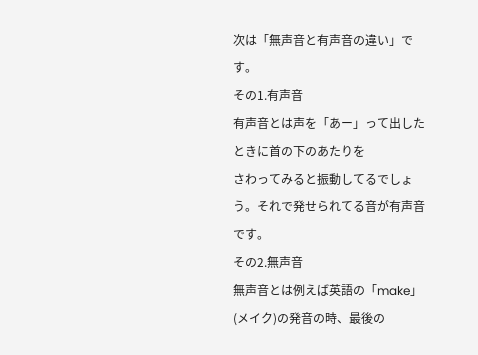次は「無声音と有声音の違い」です。
その1.有声音
有声音とは声を「あー」って出したときに首の下のあたりを
さわってみると振動してるでしょう。それで発せられてる音が有声音です。
その2.無声音
無声音とは例えば英語の「make」(メイク)の発音の時、最後の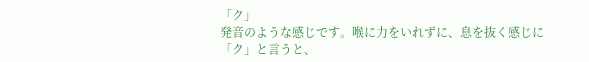「ク」
発音のような感じです。喉に力をいれずに、息を抜く感じに「ク」と言うと、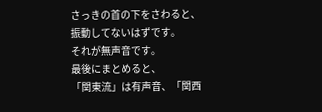さっきの首の下をさわると、振動してないはずです。
それが無声音です。
最後にまとめると、
「関東流」は有声音、「関西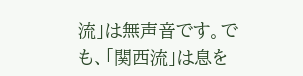流」は無声音です。でも、「関西流」は息を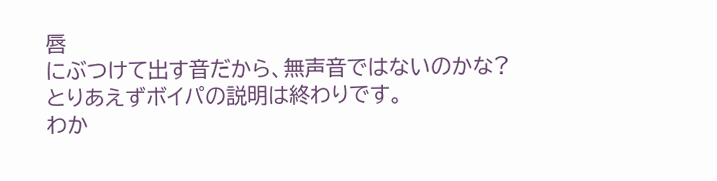唇
にぶつけて出す音だから、無声音ではないのかな?
とりあえずボイパの説明は終わりです。
わか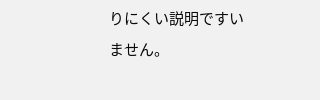りにくい説明ですいません。